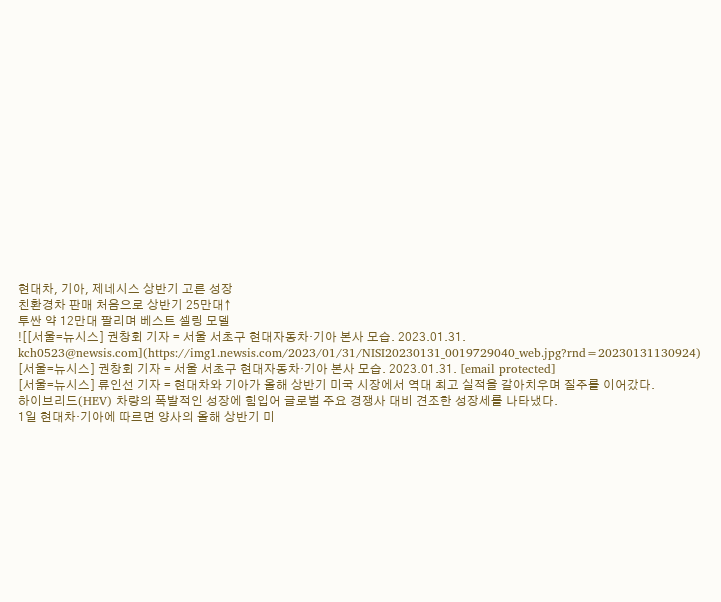현대차, 기아, 제네시스 상반기 고른 성장
친환경차 판매 처음으로 상반기 25만대↑
투싼 약 12만대 팔리며 베스트 셀링 모델
![[서울=뉴시스] 권창회 기자 = 서울 서초구 현대자동차·기아 본사 모습. 2023.01.31. kch0523@newsis.com](https://img1.newsis.com/2023/01/31/NISI20230131_0019729040_web.jpg?rnd=20230131130924)
[서울=뉴시스] 권창회 기자 = 서울 서초구 현대자동차·기아 본사 모습. 2023.01.31. [email protected]
[서울=뉴시스] 류인선 기자 = 현대차와 기아가 올해 상반기 미국 시장에서 역대 최고 실적을 갈아치우며 질주를 이어갔다.
하이브리드(HEV) 차량의 폭발적인 성장에 힘입어 글로벌 주요 경쟁사 대비 견조한 성장세를 나타냈다.
1일 현대차·기아에 따르면 양사의 올해 상반기 미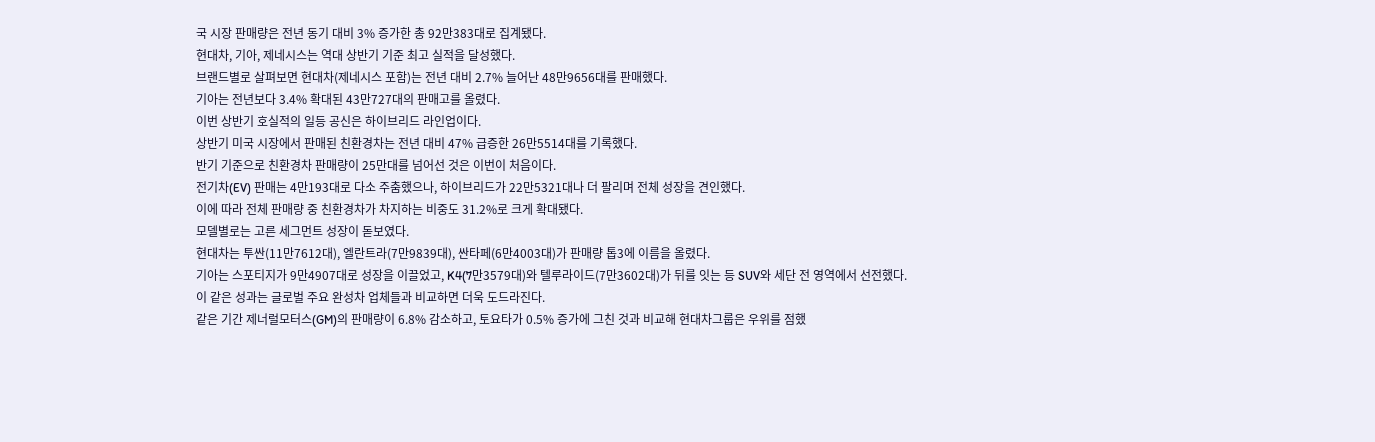국 시장 판매량은 전년 동기 대비 3% 증가한 총 92만383대로 집계됐다.
현대차, 기아, 제네시스는 역대 상반기 기준 최고 실적을 달성했다.
브랜드별로 살펴보면 현대차(제네시스 포함)는 전년 대비 2.7% 늘어난 48만9656대를 판매했다.
기아는 전년보다 3.4% 확대된 43만727대의 판매고를 올렸다.
이번 상반기 호실적의 일등 공신은 하이브리드 라인업이다.
상반기 미국 시장에서 판매된 친환경차는 전년 대비 47% 급증한 26만5514대를 기록했다.
반기 기준으로 친환경차 판매량이 25만대를 넘어선 것은 이번이 처음이다.
전기차(EV) 판매는 4만193대로 다소 주춤했으나, 하이브리드가 22만5321대나 더 팔리며 전체 성장을 견인했다.
이에 따라 전체 판매량 중 친환경차가 차지하는 비중도 31.2%로 크게 확대됐다.
모델별로는 고른 세그먼트 성장이 돋보였다.
현대차는 투싼(11만7612대), 엘란트라(7만9839대), 싼타페(6만4003대)가 판매량 톱3에 이름을 올렸다.
기아는 스포티지가 9만4907대로 성장을 이끌었고, K4(7만3579대)와 텔루라이드(7만3602대)가 뒤를 잇는 등 SUV와 세단 전 영역에서 선전했다.
이 같은 성과는 글로벌 주요 완성차 업체들과 비교하면 더욱 도드라진다.
같은 기간 제너럴모터스(GM)의 판매량이 6.8% 감소하고, 토요타가 0.5% 증가에 그친 것과 비교해 현대차그룹은 우위를 점했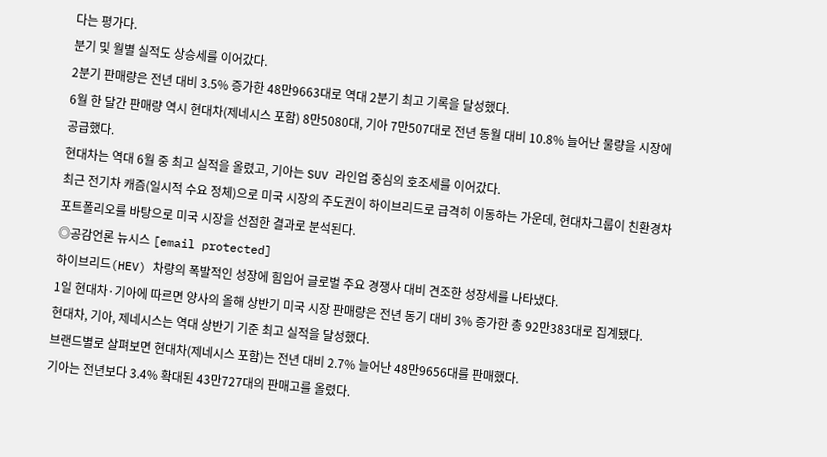다는 평가다.
분기 및 월별 실적도 상승세를 이어갔다.
2분기 판매량은 전년 대비 3.5% 증가한 48만9663대로 역대 2분기 최고 기록을 달성했다.
6월 한 달간 판매량 역시 현대차(제네시스 포함) 8만5080대, 기아 7만507대로 전년 동월 대비 10.8% 늘어난 물량을 시장에 공급했다.
현대차는 역대 6월 중 최고 실적을 올렸고, 기아는 SUV 라인업 중심의 호조세를 이어갔다.
최근 전기차 캐즘(일시적 수요 정체)으로 미국 시장의 주도권이 하이브리드로 급격히 이동하는 가운데, 현대차그룹이 친환경차 포트폴리오를 바탕으로 미국 시장을 선점한 결과로 분석된다.
◎공감언론 뉴시스 [email protected]
하이브리드(HEV) 차량의 폭발적인 성장에 힘입어 글로벌 주요 경쟁사 대비 견조한 성장세를 나타냈다.
1일 현대차·기아에 따르면 양사의 올해 상반기 미국 시장 판매량은 전년 동기 대비 3% 증가한 총 92만383대로 집계됐다.
현대차, 기아, 제네시스는 역대 상반기 기준 최고 실적을 달성했다.
브랜드별로 살펴보면 현대차(제네시스 포함)는 전년 대비 2.7% 늘어난 48만9656대를 판매했다.
기아는 전년보다 3.4% 확대된 43만727대의 판매고를 올렸다.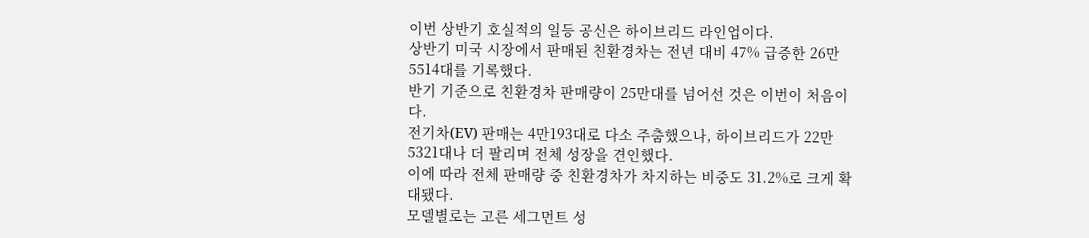이번 상반기 호실적의 일등 공신은 하이브리드 라인업이다.
상반기 미국 시장에서 판매된 친환경차는 전년 대비 47% 급증한 26만5514대를 기록했다.
반기 기준으로 친환경차 판매량이 25만대를 넘어선 것은 이번이 처음이다.
전기차(EV) 판매는 4만193대로 다소 주춤했으나, 하이브리드가 22만5321대나 더 팔리며 전체 성장을 견인했다.
이에 따라 전체 판매량 중 친환경차가 차지하는 비중도 31.2%로 크게 확대됐다.
모델별로는 고른 세그먼트 성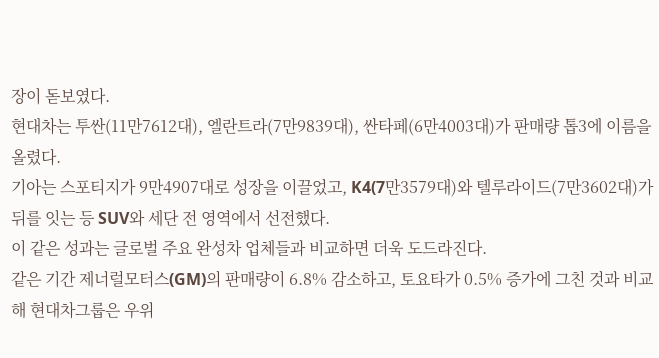장이 돋보였다.
현대차는 투싼(11만7612대), 엘란트라(7만9839대), 싼타페(6만4003대)가 판매량 톱3에 이름을 올렸다.
기아는 스포티지가 9만4907대로 성장을 이끌었고, K4(7만3579대)와 텔루라이드(7만3602대)가 뒤를 잇는 등 SUV와 세단 전 영역에서 선전했다.
이 같은 성과는 글로벌 주요 완성차 업체들과 비교하면 더욱 도드라진다.
같은 기간 제너럴모터스(GM)의 판매량이 6.8% 감소하고, 토요타가 0.5% 증가에 그친 것과 비교해 현대차그룹은 우위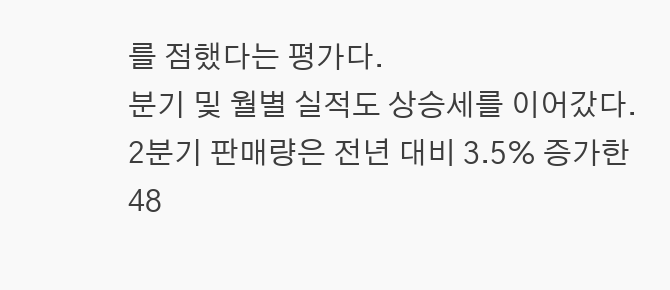를 점했다는 평가다.
분기 및 월별 실적도 상승세를 이어갔다.
2분기 판매량은 전년 대비 3.5% 증가한 48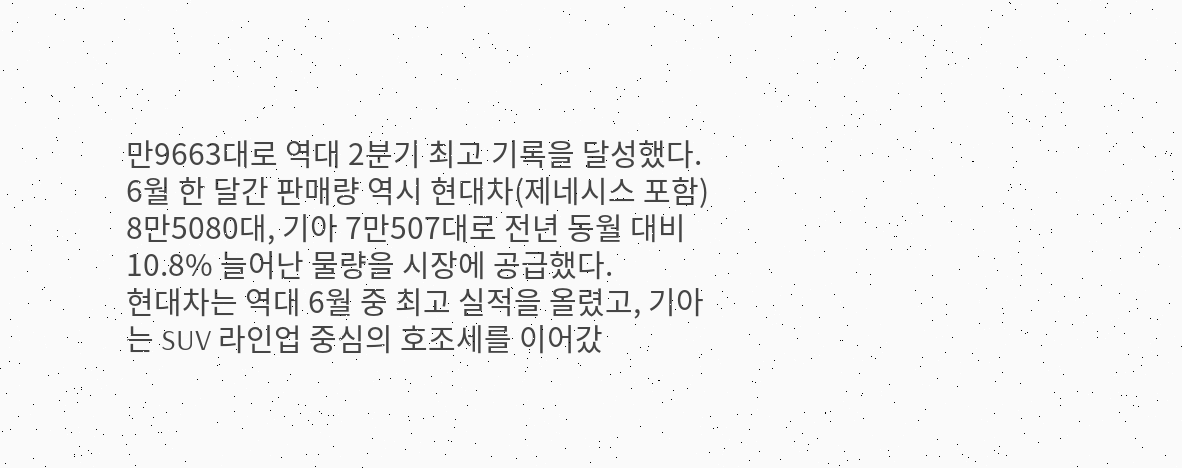만9663대로 역대 2분기 최고 기록을 달성했다.
6월 한 달간 판매량 역시 현대차(제네시스 포함) 8만5080대, 기아 7만507대로 전년 동월 대비 10.8% 늘어난 물량을 시장에 공급했다.
현대차는 역대 6월 중 최고 실적을 올렸고, 기아는 SUV 라인업 중심의 호조세를 이어갔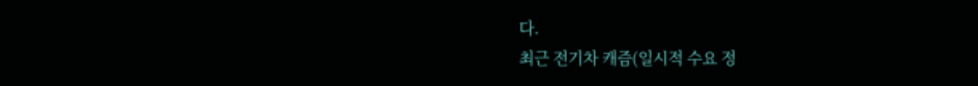다.
최근 전기차 캐즘(일시적 수요 정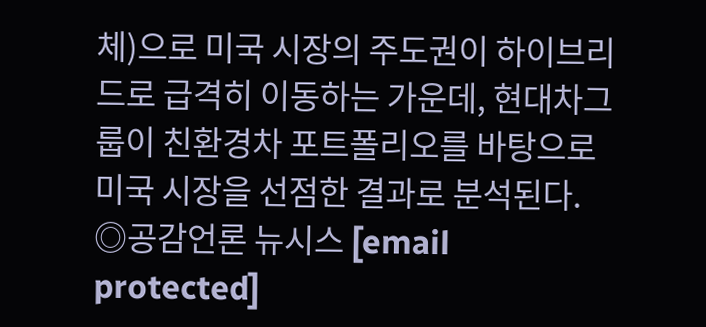체)으로 미국 시장의 주도권이 하이브리드로 급격히 이동하는 가운데, 현대차그룹이 친환경차 포트폴리오를 바탕으로 미국 시장을 선점한 결과로 분석된다.
◎공감언론 뉴시스 [email protected]